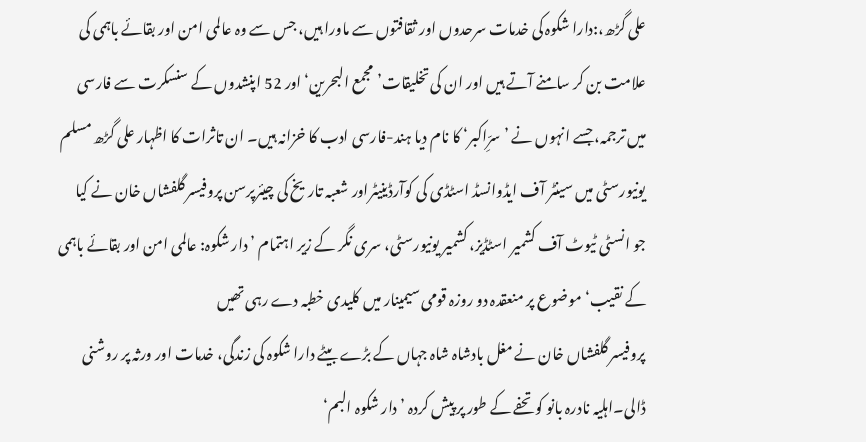علی گڑھ،:دارا شکوہ کی خدمات سرحدوں اور ثقافتوں سے ماورا ہیں، جس سے وہ عالمی امن اور بقائے باہمی کی علامت بن کر سامنے آتے ہیں اور ان کی تخلیقات’مجمع البحرین‘ اور 52 اپنشدوں کے سنسکرت سے فارسی میں ترجمہ، جسے انہوں نے ’سرِّاکبر‘ کا نام دیا ہند-فارسی ادب کا خزانہ ہیں۔ ان تاثرات کا اظہار علی گڑھ مسلم یونیورسٹی میں سینٹر آف ایڈوانسڈ اسٹڈی کی کوآرڈینیٹراور شعبہ تاریخ کی چیئرپرسن پروفیسر گلفشاں خان نے کیا جو انسٹی ٹیوٹ آف کشمیر اسٹڈیز، کشمیر یونیورسٹی، سری نگر کے زیر اہتمام ’دار شکوہ: عالمی امن اور بقائے باہمی کے نقیب‘ موضوع پر منعقدہ دو روزہ قومی سیمینار میں کلیدی خطبہ دے رہی تھیں
پروفیسر گلفشاں خان نے مغل بادشاہ شاہ جہاں کے بڑے بیٹے دارا شکوہ کی زندگی، خدمات اور ورثہ پر روشنی ڈالی۔اہلیہ نادرہ بانو کو تحفے کے طور پر پیش کردہ ’دار شکوہ البم‘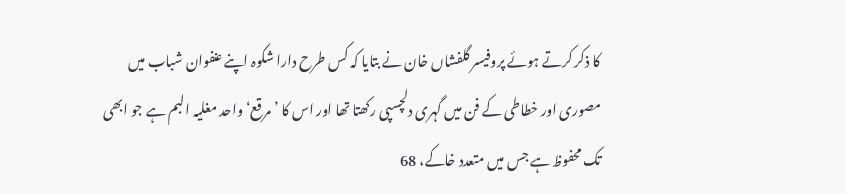کا ذکر کرتے ہوئے پروفیسر گلفشاں خان نے بتایا کہ کس طرح دارا شکوہ اپنے عنفوان شباب میں مصوری اور خطاطی کے فن میں گہری دلچسپی رکھتا تھا اور اس کا ’مرقع‘ واحد مغلیہ البم ہے جو ابھی تک محفوظ ہے جس میں متعدد خاکے، 68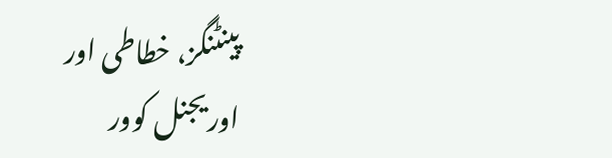پینٹنگز، خطاطی اور اوریجنل کوور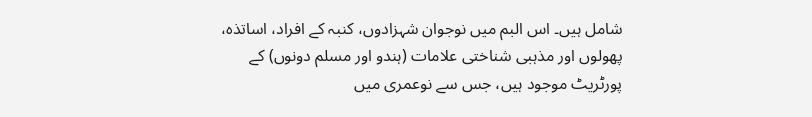شامل ہیں۔ اس البم میں نوجوان شہزادوں، کنبہ کے افراد، اساتذہ، پھولوں اور مذہبی شناختی علامات (ہندو اور مسلم دونوں) کے پورٹریٹ موجود ہیں، جس سے نوعمری میں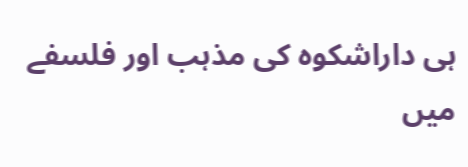ہی داراشکوہ کی مذہب اور فلسفے میں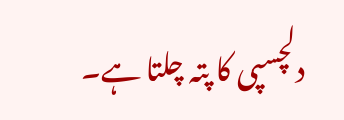دلچسپی کا پتہ چلتا ہے۔